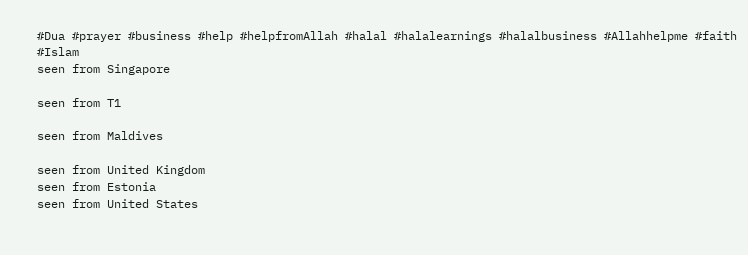#Dua #prayer #business #help #helpfromAllah #halal #halalearnings #halalbusiness #Allahhelpme #faith #Islam
seen from Singapore

seen from T1

seen from Maldives

seen from United Kingdom
seen from Estonia
seen from United States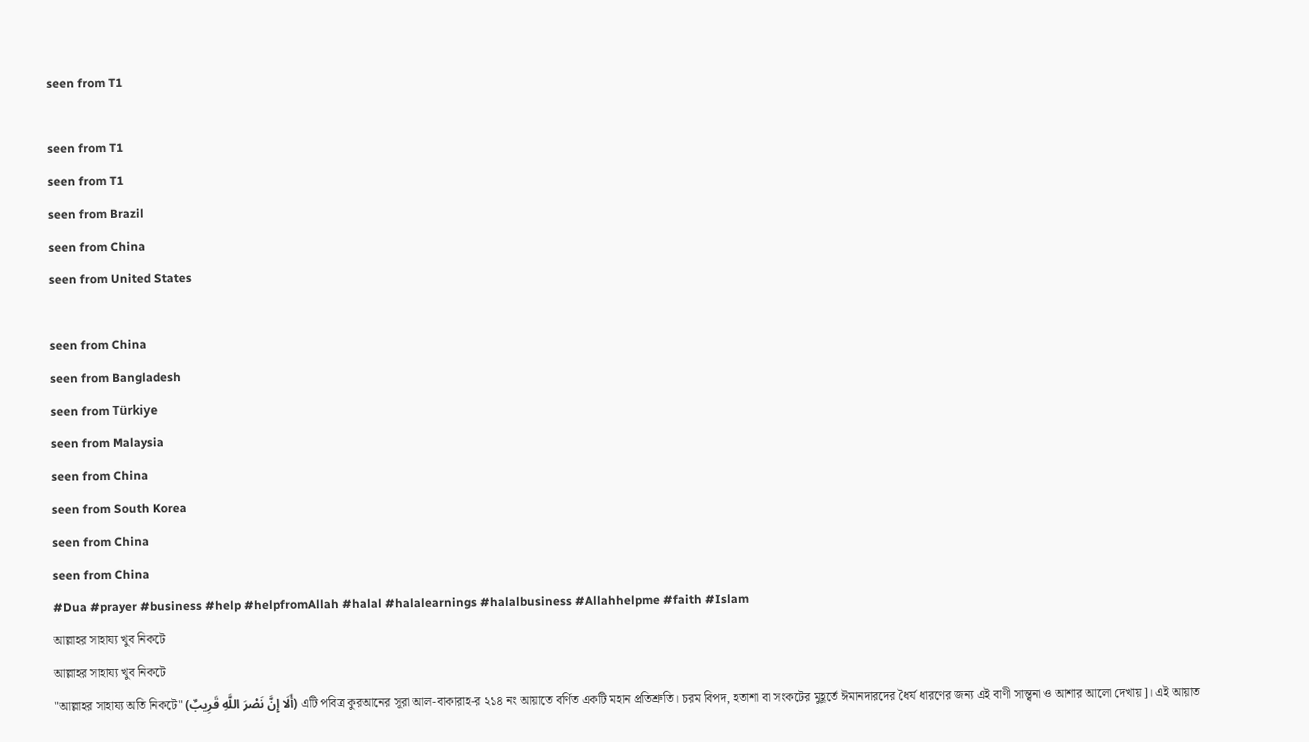seen from T1

seen from T1
seen from T1
seen from Brazil
seen from China
seen from United States

seen from China
seen from Bangladesh
seen from Türkiye
seen from Malaysia
seen from China
seen from South Korea
seen from China
seen from China
#Dua #prayer #business #help #helpfromAllah #halal #halalearnings #halalbusiness #Allahhelpme #faith #Islam
আল্লাহর সাহায্য খুব নিকটে
আল্লাহর সাহায্য খুব নিকটে
"আল্লাহর সাহায্য অতি নিকটে" (أَلَا إِنَّ نَصْرَ اللَّهِ قَرِيبٌ) এটি পবিত্র কুরআনের সূরা আল-বাকারাহ-র ২১৪ নং আয়াতে বর্ণিত একটি মহান প্রতিশ্রুতি। চরম বিপদ, হতাশা বা সংকটের মুহূর্তে ঈমানদারদের ধৈর্য ধারণের জন্য এই বাণী সান্ত্বনা ও আশার আলো দেখায়]। এই আয়াত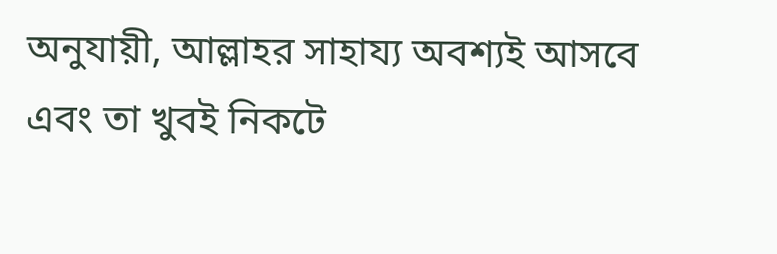অনুযায়ী, আল্লাহর সাহায্য অবশ্যই আসবে এবং তা খুবই নিকটে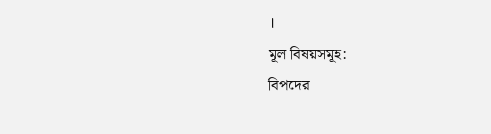।
মূল বিষয়সমূহ:
বিপদের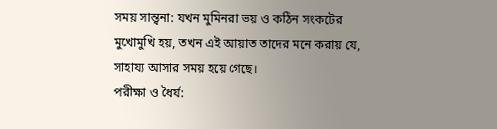সময় সান্ত্বনা: যখন মুমিনরা ভয় ও কঠিন সংকটের মুখোমুখি হয়, তখন এই আয়াত তাদের মনে করায় যে, সাহায্য আসার সময় হয়ে গেছে।
পরীক্ষা ও ধৈর্য: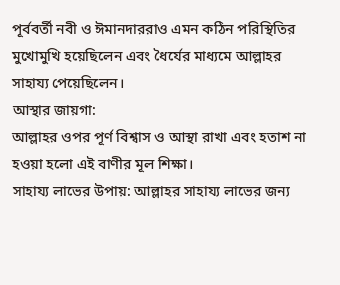পূর্ববর্তী নবী ও ঈমানদাররাও এমন কঠিন পরিস্থিতির মুখোমুখি হয়েছিলেন এবং ধৈর্যের মাধ্যমে আল্লাহর সাহায্য পেয়েছিলেন।
আস্থার জায়গা:
আল্লাহর ওপর পূর্ণ বিশ্বাস ও আস্থা রাখা এবং হতাশ না হওয়া হলো এই বাণীর মূল শিক্ষা।
সাহায্য লাভের উপায়: আল্লাহর সাহায্য লাভের জন্য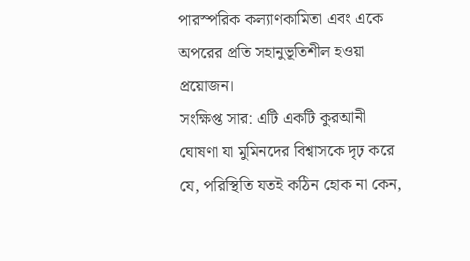পারস্পরিক কল্যাণকামিতা এবং একে অপরের প্রতি সহানুভূতিশীল হওয়া প্রয়োজন।
সংক্ষিপ্ত সার: এটি একটি কুরআনী ঘোষণা যা মুমিনদের বিশ্বাসকে দৃঢ় করে যে, পরিস্থিতি যতই কঠিন হোক না কেন,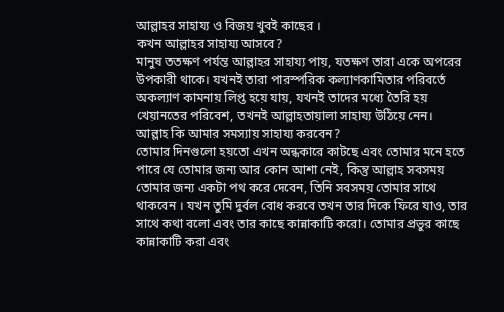আল্লাহর সাহায্য ও বিজয় খুবই কাছের ।
কখন আল্লাহর সাহায্য আসবে?
মানুষ ততক্ষণ পর্যন্ত আল্লাহর সাহায্য পায়, যতক্ষণ তারা একে অপরের উপকারী থাকে। যখনই তারা পারস্পরিক কল্যাণকামিতার পরিবর্তে অকল্যাণ কামনায় লিপ্ত হয়ে যায়, যখনই তাদের মধ্যে তৈরি হয় খেয়ানতের পরিবেশ, তখনই আল্লাহতায়ালা সাহায্য উঠিয়ে নেন।
আল্লাহ কি আমার সমস্যায় সাহায্য করবেন?
তোমার দিনগুলো হয়তো এখন অন্ধকারে কাটছে এবং তোমার মনে হতে পারে যে তোমার জন্য আর কোন আশা নেই, কিন্তু আল্লাহ সবসময় তোমার জন্য একটা পথ করে দেবেন, তিনি সবসময় তোমার সাথে থাকবেন । যখন তুমি দুর্বল বোধ করবে তখন তার দিকে ফিরে যাও, তার সাথে কথা বলো এবং তার কাছে কান্নাকাটি করো। তোমার প্রভুর কাছে কান্নাকাটি করা এবং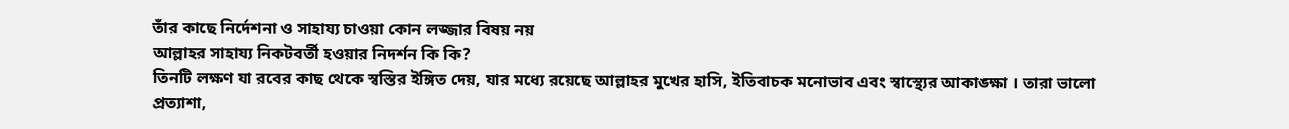তাঁর কাছে নির্দেশনা ও সাহায্য চাওয়া কোন লজ্জার বিষয় নয়
আল্লাহর সাহায্য নিকটবর্তী হওয়ার নিদর্শন কি কি?
তিনটি লক্ষণ যা রবের কাছ থেকে স্বস্তির ইঙ্গিত দেয়, যার মধ্যে রয়েছে আল্লাহর মুখের হাসি, ইতিবাচক মনোভাব এবং স্বাস্থ্যের আকাঙ্ক্ষা । তারা ভালো প্রত্যাশা,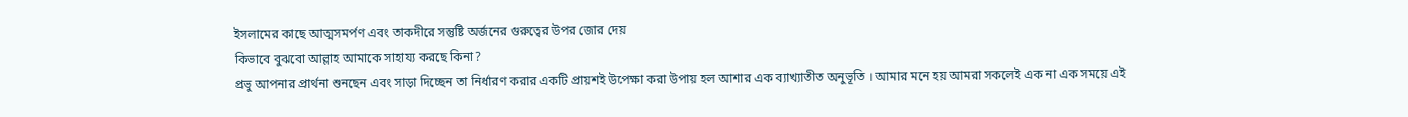ইসলামের কাছে আত্মসমর্পণ এবং তাকদীরে সন্তুষ্টি অর্জনের গুরুত্বের উপর জোর দেয়
কিভাবে বুঝবো আল্লাহ আমাকে সাহায্য করছে কিনা?
প্রভু আপনার প্রার্থনা শুনছেন এবং সাড়া দিচ্ছেন তা নির্ধারণ করার একটি প্রায়শই উপেক্ষা করা উপায় হল আশার এক ব্যাখ্যাতীত অনুভূতি । আমার মনে হয় আমরা সকলেই এক না এক সময়ে এই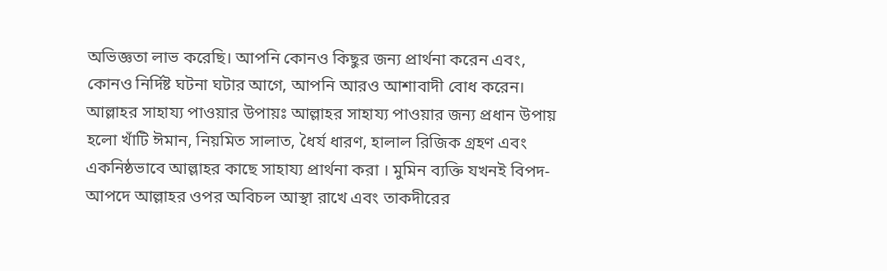অভিজ্ঞতা লাভ করেছি। আপনি কোনও কিছুর জন্য প্রার্থনা করেন এবং, কোনও নির্দিষ্ট ঘটনা ঘটার আগে, আপনি আরও আশাবাদী বোধ করেন।
আল্লাহর সাহায্য পাওয়ার উপায়ঃ আল্লাহর সাহায্য পাওয়ার জন্য প্রধান উপায় হলো খাঁটি ঈমান, নিয়মিত সালাত, ধৈর্য ধারণ, হালাল রিজিক গ্রহণ এবং একনিষ্ঠভাবে আল্লাহর কাছে সাহায্য প্রার্থনা করা । মুমিন ব্যক্তি যখনই বিপদ-আপদে আল্লাহর ওপর অবিচল আস্থা রাখে এবং তাকদীরের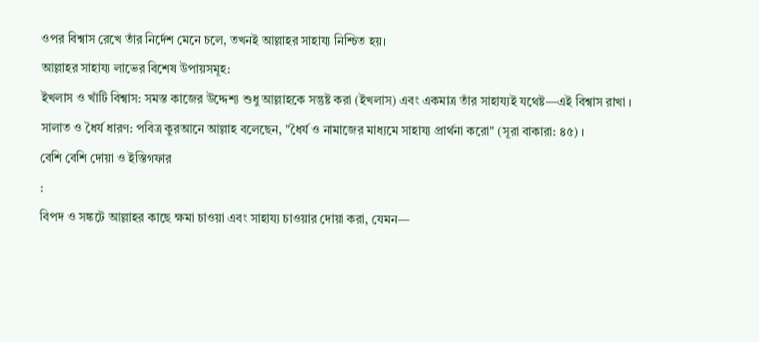ওপর বিশ্বাস রেখে তাঁর নির্দেশ মেনে চলে, তখনই আল্লাহর সাহায্য নিশ্চিত হয়।
আল্লাহর সাহায্য লাভের বিশেষ উপায়সমূহ:
ইখলাস ও খাঁটি বিশ্বাস: সমস্ত কাজের উদ্দেশ্য শুধু আল্লাহকে সন্তুষ্ট করা (ইখলাস) এবং একমাত্র তাঁর সাহায্যই যথেষ্ট—এই বিশ্বাস রাখা ।
সালাত ও ধৈর্য ধারণ: পবিত্র কুরআনে আল্লাহ বলেছেন, "ধৈর্য ও নামাজের মাধ্যমে সাহায্য প্রার্থনা করো" (সূরা বাকারা: ৪৫) ।
বেশি বেশি দোয়া ও ইস্তিগফার
:
বিপদ ও সঙ্কটে আল্লাহর কাছে ক্ষমা চাওয়া এবং সাহায্য চাওয়ার দোয়া করা, যেমন—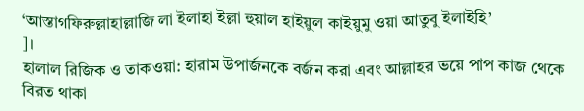‘আস্তাগফিরুল্লাহাল্লাজি লা ইলাহা ইল্লা হুয়াল হাইয়ুল কাইয়ুমু ওয়া আতুবু ইলাইহি’
]।
হালাল রিজিক ও তাকওয়া: হারাম উপার্জনকে বর্জন করা এবং আল্লাহর ভয়ে পাপ কাজ থেকে বিরত থাকা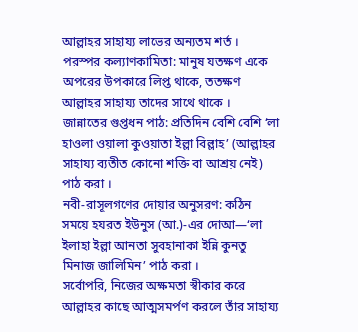আল্লাহর সাহায্য লাভের অন্যতম শর্ত ।
পরস্পর কল্যাণকামিতা: মানুষ যতক্ষণ একে অপরের উপকারে লিপ্ত থাকে, ততক্ষণ আল্লাহর সাহায্য তাদের সাথে থাকে ।
জান্নাতের গুপ্তধন পাঠ: প্রতিদিন বেশি বেশি ‘লা হাওলা ওয়ালা কুওয়াতা ইল্লা বিল্লাহ’ (আল্লাহর সাহায্য ব্যতীত কোনো শক্তি বা আশ্রয় নেই) পাঠ করা ।
নবী-রাসূলগণের দোয়ার অনুসরণ: কঠিন সময়ে হযরত ইউনুস (আ.)-এর দোআ—‘লা ইলাহা ইল্লা আনতা সুবহানাকা ইন্নি কুনতু মিনাজ জালিমিন’ পাঠ করা ।
সর্বোপরি, নিজের অক্ষমতা স্বীকার করে আল্লাহর কাছে আত্মসমর্পণ করলে তাঁর সাহায্য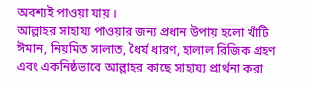অবশ্যই পাওয়া যায় ।
আল্লাহর সাহায্য পাওয়ার জন্য প্রধান উপায় হলো খাঁটি ঈমান, নিয়মিত সালাত, ধৈর্য ধারণ, হালাল রিজিক গ্রহণ এবং একনিষ্ঠভাবে আল্লাহর কাছে সাহায্য প্রার্থনা করা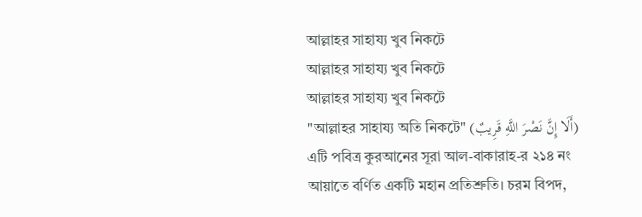আল্লাহর সাহায্য খুব নিকটে
আল্লাহর সাহায্য খুব নিকটে
আল্লাহর সাহায্য খুব নিকটে
"আল্লাহর সাহায্য অতি নিকটে" (أَلَا إِنَّ نَصْرَ اللَّهِ قَرِيبٌ) এটি পবিত্র কুরআনের সূরা আল-বাকারাহ-র ২১৪ নং আয়াতে বর্ণিত একটি মহান প্রতিশ্রুতি। চরম বিপদ,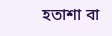হতাশা বা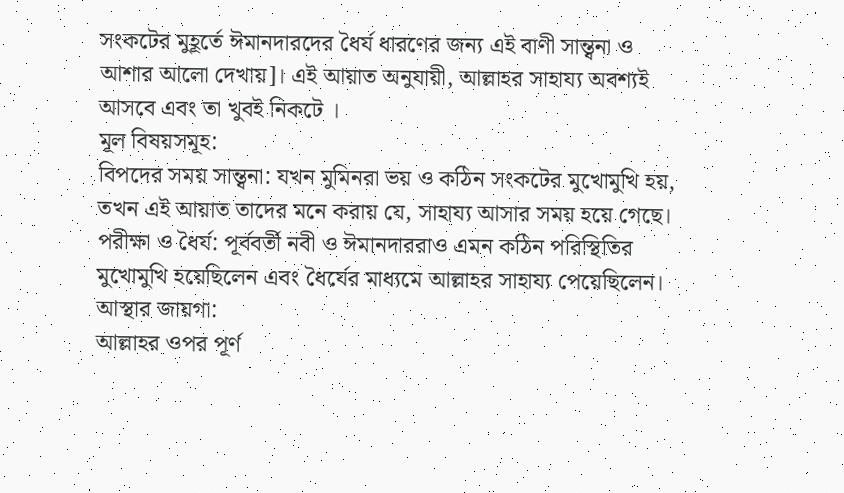সংকটের মুহূর্তে ঈমানদারদের ধৈর্য ধারণের জন্য এই বাণী সান্ত্বনা ও আশার আলো দেখায়]। এই আয়াত অনুযায়ী, আল্লাহর সাহায্য অবশ্যই আসবে এবং তা খুবই নিকটে ।
মূল বিষয়সমূহ:
বিপদের সময় সান্ত্বনা: যখন মুমিনরা ভয় ও কঠিন সংকটের মুখোমুখি হয়, তখন এই আয়াত তাদের মনে করায় যে, সাহায্য আসার সময় হয়ে গেছে।
পরীক্ষা ও ধৈর্য: পূর্ববর্তী নবী ও ঈমানদাররাও এমন কঠিন পরিস্থিতির মুখোমুখি হয়েছিলেন এবং ধৈর্যের মাধ্যমে আল্লাহর সাহায্য পেয়েছিলেন।
আস্থার জায়গা:
আল্লাহর ওপর পূর্ণ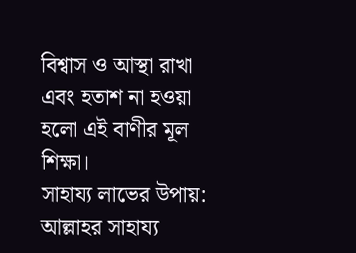বিশ্বাস ও আস্থা রাখা এবং হতাশ না হওয়া হলো এই বাণীর মূল শিক্ষা।
সাহায্য লাভের উপায়: আল্লাহর সাহায্য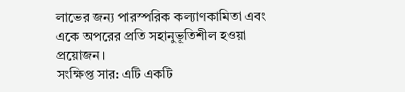লাভের জন্য পারস্পরিক কল্যাণকামিতা এবং একে অপরের প্রতি সহানুভূতিশীল হওয়া প্রয়োজন।
সংক্ষিপ্ত সার: এটি একটি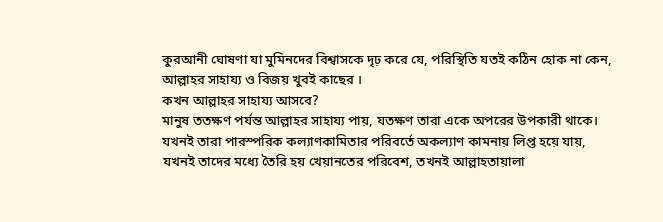কুরআনী ঘোষণা যা মুমিনদের বিশ্বাসকে দৃঢ় করে যে, পরিস্থিতি যতই কঠিন হোক না কেন, আল্লাহর সাহায্য ও বিজয় খুবই কাছের ।
কখন আল্লাহর সাহায্য আসবে?
মানুষ ততক্ষণ পর্যন্ত আল্লাহর সাহায্য পায়, যতক্ষণ তারা একে অপরের উপকারী থাকে। যখনই তারা পারস্পরিক কল্যাণকামিতার পরিবর্তে অকল্যাণ কামনায় লিপ্ত হয়ে যায়, যখনই তাদের মধ্যে তৈরি হয় খেয়ানতের পরিবেশ, তখনই আল্লাহতায়ালা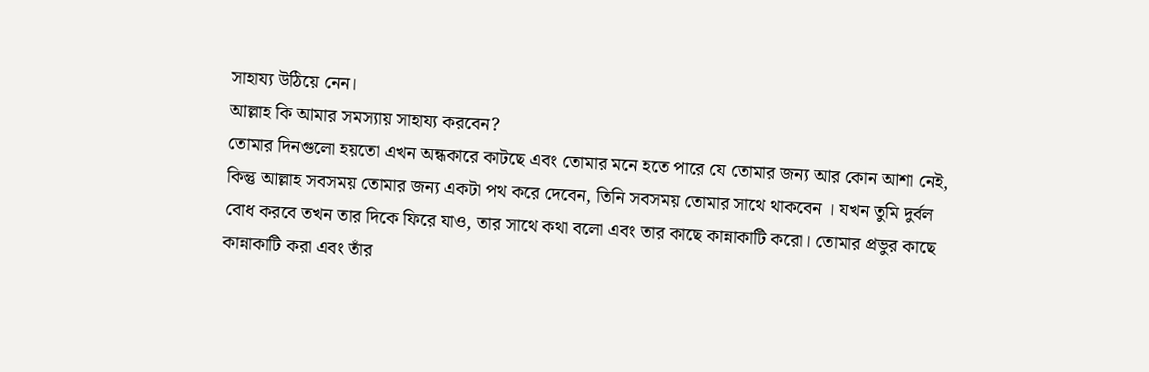সাহায্য উঠিয়ে নেন।
আল্লাহ কি আমার সমস্যায় সাহায্য করবেন?
তোমার দিনগুলো হয়তো এখন অন্ধকারে কাটছে এবং তোমার মনে হতে পারে যে তোমার জন্য আর কোন আশা নেই, কিন্তু আল্লাহ সবসময় তোমার জন্য একটা পথ করে দেবেন, তিনি সবসময় তোমার সাথে থাকবেন । যখন তুমি দুর্বল বোধ করবে তখন তার দিকে ফিরে যাও, তার সাথে কথা বলো এবং তার কাছে কান্নাকাটি করো। তোমার প্রভুর কাছে কান্নাকাটি করা এবং তাঁর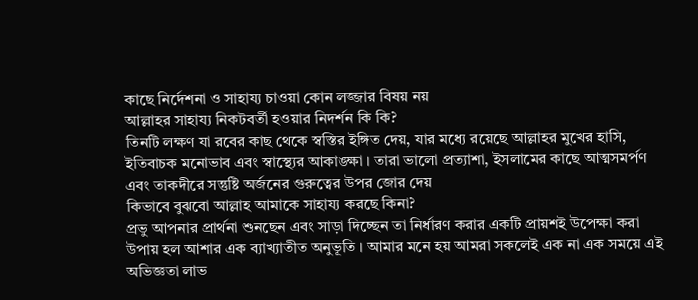কাছে নির্দেশনা ও সাহায্য চাওয়া কোন লজ্জার বিষয় নয়
আল্লাহর সাহায্য নিকটবর্তী হওয়ার নিদর্শন কি কি?
তিনটি লক্ষণ যা রবের কাছ থেকে স্বস্তির ইঙ্গিত দেয়, যার মধ্যে রয়েছে আল্লাহর মুখের হাসি, ইতিবাচক মনোভাব এবং স্বাস্থ্যের আকাঙ্ক্ষা । তারা ভালো প্রত্যাশা, ইসলামের কাছে আত্মসমর্পণ এবং তাকদীরে সন্তুষ্টি অর্জনের গুরুত্বের উপর জোর দেয়
কিভাবে বুঝবো আল্লাহ আমাকে সাহায্য করছে কিনা?
প্রভু আপনার প্রার্থনা শুনছেন এবং সাড়া দিচ্ছেন তা নির্ধারণ করার একটি প্রায়শই উপেক্ষা করা উপায় হল আশার এক ব্যাখ্যাতীত অনুভূতি । আমার মনে হয় আমরা সকলেই এক না এক সময়ে এই অভিজ্ঞতা লাভ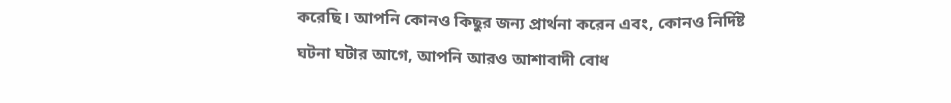করেছি। আপনি কোনও কিছুর জন্য প্রার্থনা করেন এবং, কোনও নির্দিষ্ট ঘটনা ঘটার আগে, আপনি আরও আশাবাদী বোধ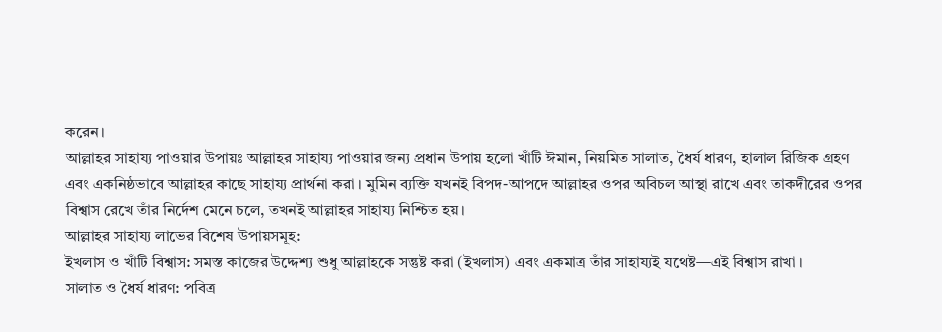করেন।
আল্লাহর সাহায্য পাওয়ার উপায়ঃ আল্লাহর সাহায্য পাওয়ার জন্য প্রধান উপায় হলো খাঁটি ঈমান, নিয়মিত সালাত, ধৈর্য ধারণ, হালাল রিজিক গ্রহণ এবং একনিষ্ঠভাবে আল্লাহর কাছে সাহায্য প্রার্থনা করা । মুমিন ব্যক্তি যখনই বিপদ-আপদে আল্লাহর ওপর অবিচল আস্থা রাখে এবং তাকদীরের ওপর বিশ্বাস রেখে তাঁর নির্দেশ মেনে চলে, তখনই আল্লাহর সাহায্য নিশ্চিত হয়।
আল্লাহর সাহায্য লাভের বিশেষ উপায়সমূহ:
ইখলাস ও খাঁটি বিশ্বাস: সমস্ত কাজের উদ্দেশ্য শুধু আল্লাহকে সন্তুষ্ট করা (ইখলাস) এবং একমাত্র তাঁর সাহায্যই যথেষ্ট—এই বিশ্বাস রাখা ।
সালাত ও ধৈর্য ধারণ: পবিত্র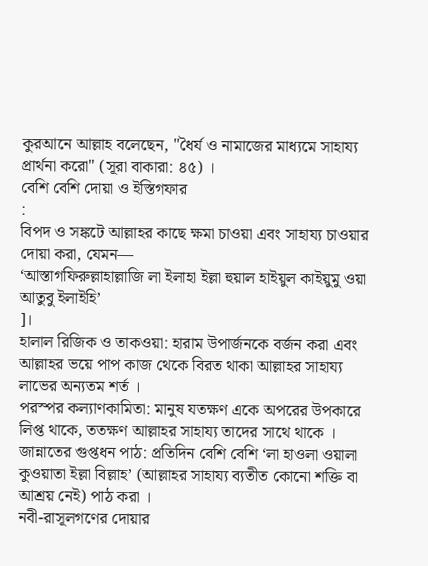কুরআনে আল্লাহ বলেছেন, "ধৈর্য ও নামাজের মাধ্যমে সাহায্য প্রার্থনা করো" (সূরা বাকারা: ৪৫) ।
বেশি বেশি দোয়া ও ইস্তিগফার
:
বিপদ ও সঙ্কটে আল্লাহর কাছে ক্ষমা চাওয়া এবং সাহায্য চাওয়ার দোয়া করা, যেমন—
‘আস্তাগফিরুল্লাহাল্লাজি লা ইলাহা ইল্লা হুয়াল হাইয়ুল কাইয়ুমু ওয়া আতুবু ইলাইহি’
]।
হালাল রিজিক ও তাকওয়া: হারাম উপার্জনকে বর্জন করা এবং আল্লাহর ভয়ে পাপ কাজ থেকে বিরত থাকা আল্লাহর সাহায্য লাভের অন্যতম শর্ত ।
পরস্পর কল্যাণকামিতা: মানুষ যতক্ষণ একে অপরের উপকারে লিপ্ত থাকে, ততক্ষণ আল্লাহর সাহায্য তাদের সাথে থাকে ।
জান্নাতের গুপ্তধন পাঠ: প্রতিদিন বেশি বেশি ‘লা হাওলা ওয়ালা কুওয়াতা ইল্লা বিল্লাহ’ (আল্লাহর সাহায্য ব্যতীত কোনো শক্তি বা আশ্রয় নেই) পাঠ করা ।
নবী-রাসূলগণের দোয়ার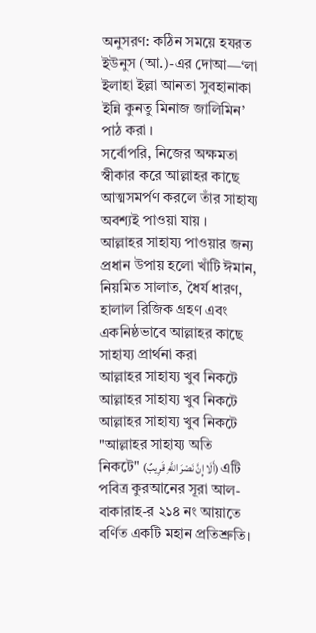অনুসরণ: কঠিন সময়ে হযরত ইউনুস (আ.)-এর দোআ—‘লা ইলাহা ইল্লা আনতা সুবহানাকা ইন্নি কুনতু মিনাজ জালিমিন’ পাঠ করা ।
সর্বোপরি, নিজের অক্ষমতা স্বীকার করে আল্লাহর কাছে আত্মসমর্পণ করলে তাঁর সাহায্য অবশ্যই পাওয়া যায় ।
আল্লাহর সাহায্য পাওয়ার জন্য প্রধান উপায় হলো খাঁটি ঈমান, নিয়মিত সালাত, ধৈর্য ধারণ, হালাল রিজিক গ্রহণ এবং একনিষ্ঠভাবে আল্লাহর কাছে সাহায্য প্রার্থনা করা
আল্লাহর সাহায্য খুব নিকটে
আল্লাহর সাহায্য খুব নিকটে
আল্লাহর সাহায্য খুব নিকটে
"আল্লাহর সাহায্য অতি নিকটে" (أَلَا إِنَّ نَصْرَ اللَّهِ قَرِيبٌ) এটি পবিত্র কুরআনের সূরা আল-বাকারাহ-র ২১৪ নং আয়াতে বর্ণিত একটি মহান প্রতিশ্রুতি।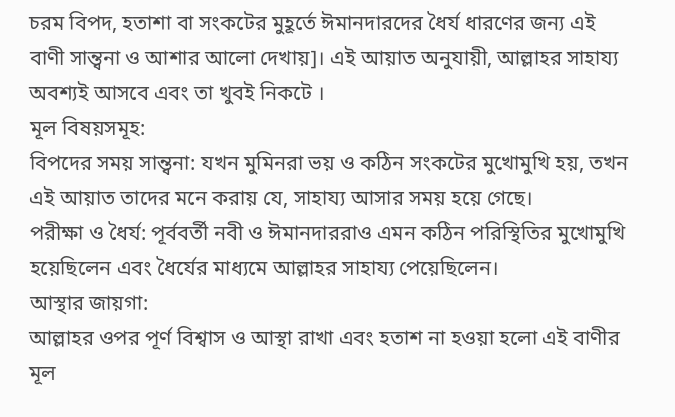চরম বিপদ, হতাশা বা সংকটের মুহূর্তে ঈমানদারদের ধৈর্য ধারণের জন্য এই বাণী সান্ত্বনা ও আশার আলো দেখায়]। এই আয়াত অনুযায়ী, আল্লাহর সাহায্য অবশ্যই আসবে এবং তা খুবই নিকটে ।
মূল বিষয়সমূহ:
বিপদের সময় সান্ত্বনা: যখন মুমিনরা ভয় ও কঠিন সংকটের মুখোমুখি হয়, তখন এই আয়াত তাদের মনে করায় যে, সাহায্য আসার সময় হয়ে গেছে।
পরীক্ষা ও ধৈর্য: পূর্ববর্তী নবী ও ঈমানদাররাও এমন কঠিন পরিস্থিতির মুখোমুখি হয়েছিলেন এবং ধৈর্যের মাধ্যমে আল্লাহর সাহায্য পেয়েছিলেন।
আস্থার জায়গা:
আল্লাহর ওপর পূর্ণ বিশ্বাস ও আস্থা রাখা এবং হতাশ না হওয়া হলো এই বাণীর মূল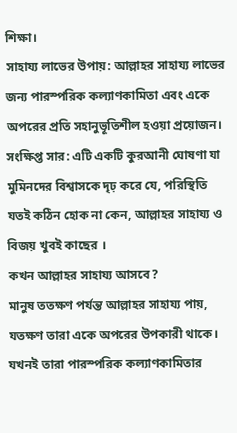শিক্ষা।
সাহায্য লাভের উপায়: আল্লাহর সাহায্য লাভের জন্য পারস্পরিক কল্যাণকামিতা এবং একে অপরের প্রতি সহানুভূতিশীল হওয়া প্রয়োজন।
সংক্ষিপ্ত সার: এটি একটি কুরআনী ঘোষণা যা মুমিনদের বিশ্বাসকে দৃঢ় করে যে, পরিস্থিতি যতই কঠিন হোক না কেন, আল্লাহর সাহায্য ও বিজয় খুবই কাছের ।
কখন আল্লাহর সাহায্য আসবে?
মানুষ ততক্ষণ পর্যন্ত আল্লাহর সাহায্য পায়, যতক্ষণ তারা একে অপরের উপকারী থাকে। যখনই তারা পারস্পরিক কল্যাণকামিতার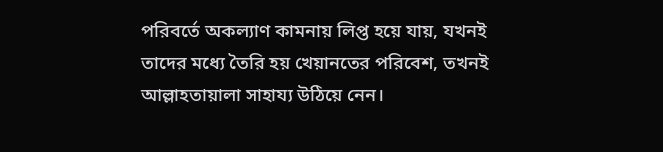পরিবর্তে অকল্যাণ কামনায় লিপ্ত হয়ে যায়, যখনই তাদের মধ্যে তৈরি হয় খেয়ানতের পরিবেশ, তখনই আল্লাহতায়ালা সাহায্য উঠিয়ে নেন।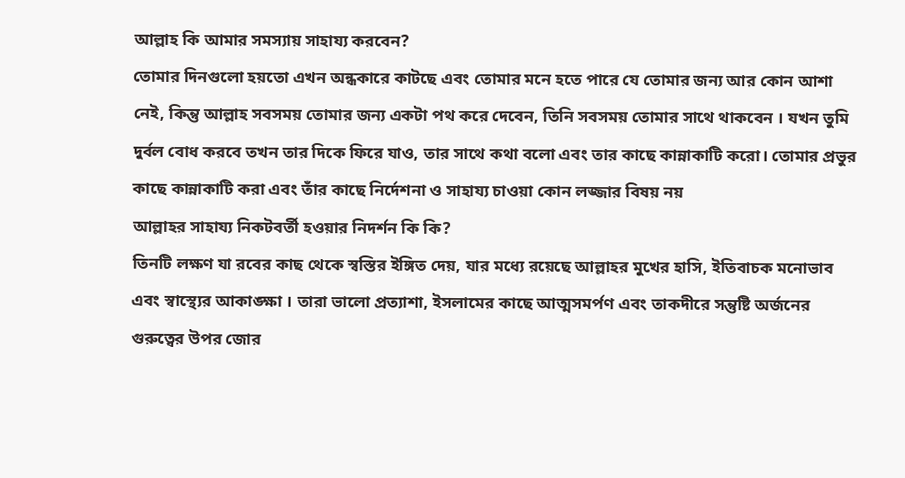আল্লাহ কি আমার সমস্যায় সাহায্য করবেন?
তোমার দিনগুলো হয়তো এখন অন্ধকারে কাটছে এবং তোমার মনে হতে পারে যে তোমার জন্য আর কোন আশা নেই, কিন্তু আল্লাহ সবসময় তোমার জন্য একটা পথ করে দেবেন, তিনি সবসময় তোমার সাথে থাকবেন । যখন তুমি দুর্বল বোধ করবে তখন তার দিকে ফিরে যাও, তার সাথে কথা বলো এবং তার কাছে কান্নাকাটি করো। তোমার প্রভুর কাছে কান্নাকাটি করা এবং তাঁর কাছে নির্দেশনা ও সাহায্য চাওয়া কোন লজ্জার বিষয় নয়
আল্লাহর সাহায্য নিকটবর্তী হওয়ার নিদর্শন কি কি?
তিনটি লক্ষণ যা রবের কাছ থেকে স্বস্তির ইঙ্গিত দেয়, যার মধ্যে রয়েছে আল্লাহর মুখের হাসি, ইতিবাচক মনোভাব এবং স্বাস্থ্যের আকাঙ্ক্ষা । তারা ভালো প্রত্যাশা, ইসলামের কাছে আত্মসমর্পণ এবং তাকদীরে সন্তুষ্টি অর্জনের গুরুত্বের উপর জোর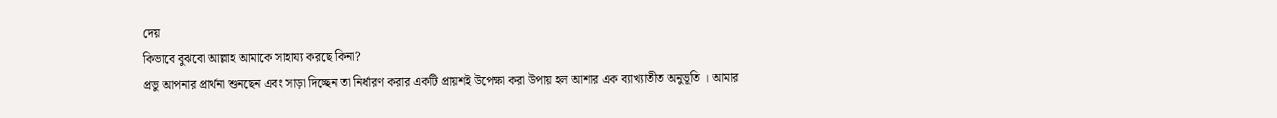দেয়
কিভাবে বুঝবো আল্লাহ আমাকে সাহায্য করছে কিনা?
প্রভু আপনার প্রার্থনা শুনছেন এবং সাড়া দিচ্ছেন তা নির্ধারণ করার একটি প্রায়শই উপেক্ষা করা উপায় হল আশার এক ব্যাখ্যাতীত অনুভূতি । আমার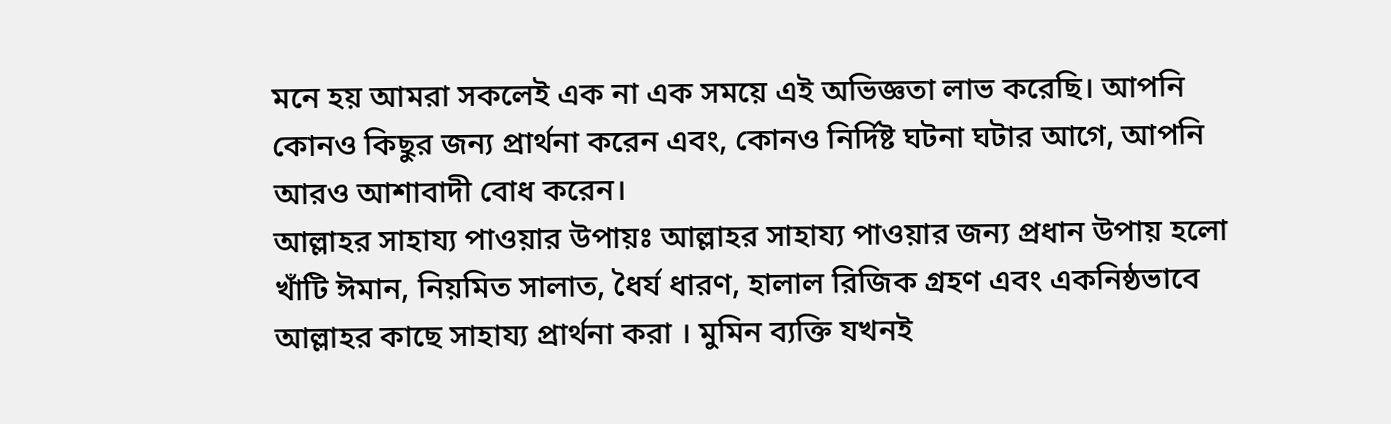মনে হয় আমরা সকলেই এক না এক সময়ে এই অভিজ্ঞতা লাভ করেছি। আপনি কোনও কিছুর জন্য প্রার্থনা করেন এবং, কোনও নির্দিষ্ট ঘটনা ঘটার আগে, আপনি আরও আশাবাদী বোধ করেন।
আল্লাহর সাহায্য পাওয়ার উপায়ঃ আল্লাহর সাহায্য পাওয়ার জন্য প্রধান উপায় হলো খাঁটি ঈমান, নিয়মিত সালাত, ধৈর্য ধারণ, হালাল রিজিক গ্রহণ এবং একনিষ্ঠভাবে আল্লাহর কাছে সাহায্য প্রার্থনা করা । মুমিন ব্যক্তি যখনই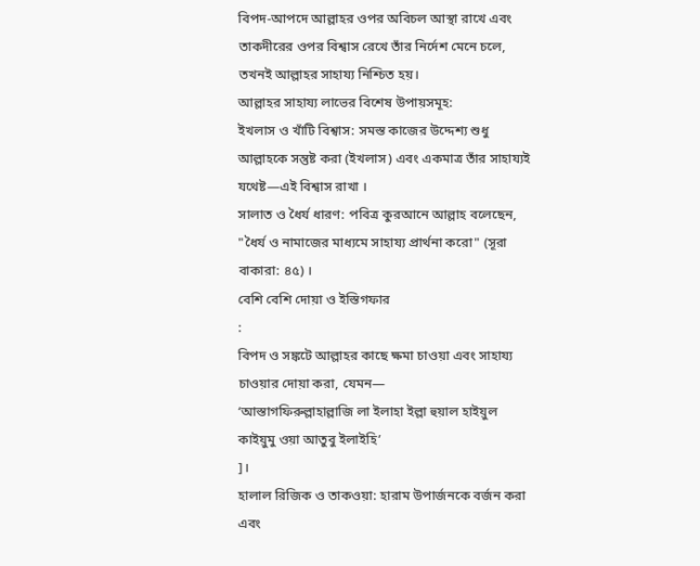বিপদ-আপদে আল্লাহর ওপর অবিচল আস্থা রাখে এবং তাকদীরের ওপর বিশ্বাস রেখে তাঁর নির্দেশ মেনে চলে, তখনই আল্লাহর সাহায্য নিশ্চিত হয়।
আল্লাহর সাহায্য লাভের বিশেষ উপায়সমূহ:
ইখলাস ও খাঁটি বিশ্বাস: সমস্ত কাজের উদ্দেশ্য শুধু আল্লাহকে সন্তুষ্ট করা (ইখলাস) এবং একমাত্র তাঁর সাহায্যই যথেষ্ট—এই বিশ্বাস রাখা ।
সালাত ও ধৈর্য ধারণ: পবিত্র কুরআনে আল্লাহ বলেছেন, "ধৈর্য ও নামাজের মাধ্যমে সাহায্য প্রার্থনা করো" (সূরা বাকারা: ৪৫) ।
বেশি বেশি দোয়া ও ইস্তিগফার
:
বিপদ ও সঙ্কটে আল্লাহর কাছে ক্ষমা চাওয়া এবং সাহায্য চাওয়ার দোয়া করা, যেমন—
‘আস্তাগফিরুল্লাহাল্লাজি লা ইলাহা ইল্লা হুয়াল হাইয়ুল কাইয়ুমু ওয়া আতুবু ইলাইহি’
]।
হালাল রিজিক ও তাকওয়া: হারাম উপার্জনকে বর্জন করা এবং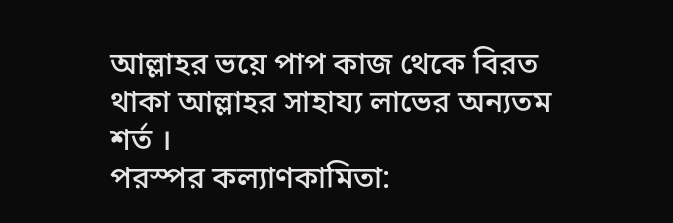আল্লাহর ভয়ে পাপ কাজ থেকে বিরত থাকা আল্লাহর সাহায্য লাভের অন্যতম শর্ত ।
পরস্পর কল্যাণকামিতা: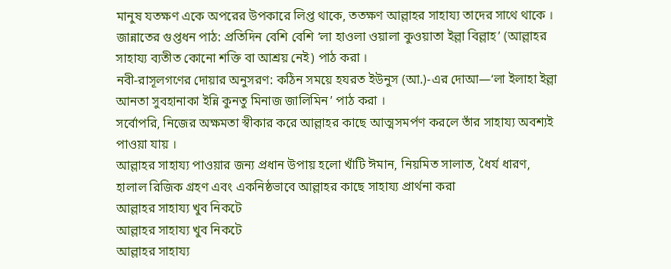মানুষ যতক্ষণ একে অপরের উপকারে লিপ্ত থাকে, ততক্ষণ আল্লাহর সাহায্য তাদের সাথে থাকে ।
জান্নাতের গুপ্তধন পাঠ: প্রতিদিন বেশি বেশি ‘লা হাওলা ওয়ালা কুওয়াতা ইল্লা বিল্লাহ’ (আল্লাহর সাহায্য ব্যতীত কোনো শক্তি বা আশ্রয় নেই) পাঠ করা ।
নবী-রাসূলগণের দোয়ার অনুসরণ: কঠিন সময়ে হযরত ইউনুস (আ.)-এর দোআ—‘লা ইলাহা ইল্লা আনতা সুবহানাকা ইন্নি কুনতু মিনাজ জালিমিন’ পাঠ করা ।
সর্বোপরি, নিজের অক্ষমতা স্বীকার করে আল্লাহর কাছে আত্মসমর্পণ করলে তাঁর সাহায্য অবশ্যই পাওয়া যায় ।
আল্লাহর সাহায্য পাওয়ার জন্য প্রধান উপায় হলো খাঁটি ঈমান, নিয়মিত সালাত, ধৈর্য ধারণ, হালাল রিজিক গ্রহণ এবং একনিষ্ঠভাবে আল্লাহর কাছে সাহায্য প্রার্থনা করা
আল্লাহর সাহায্য খুব নিকটে
আল্লাহর সাহায্য খুব নিকটে
আল্লাহর সাহায্য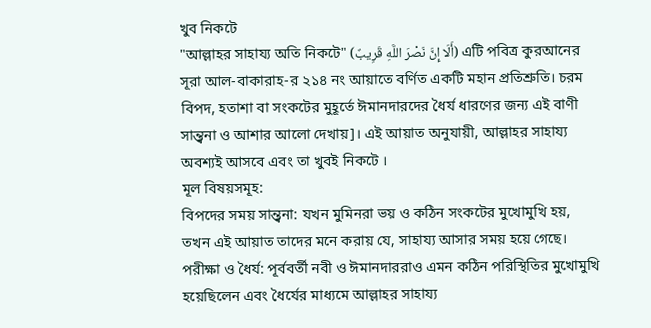খুব নিকটে
"আল্লাহর সাহায্য অতি নিকটে" (أَلَا إِنَّ نَصْرَ اللَّهِ قَرِيبٌ) এটি পবিত্র কুরআনের সূরা আল-বাকারাহ-র ২১৪ নং আয়াতে বর্ণিত একটি মহান প্রতিশ্রুতি। চরম বিপদ, হতাশা বা সংকটের মুহূর্তে ঈমানদারদের ধৈর্য ধারণের জন্য এই বাণী সান্ত্বনা ও আশার আলো দেখায়]। এই আয়াত অনুযায়ী, আল্লাহর সাহায্য অবশ্যই আসবে এবং তা খুবই নিকটে ।
মূল বিষয়সমূহ:
বিপদের সময় সান্ত্বনা: যখন মুমিনরা ভয় ও কঠিন সংকটের মুখোমুখি হয়, তখন এই আয়াত তাদের মনে করায় যে, সাহায্য আসার সময় হয়ে গেছে।
পরীক্ষা ও ধৈর্য: পূর্ববর্তী নবী ও ঈমানদাররাও এমন কঠিন পরিস্থিতির মুখোমুখি হয়েছিলেন এবং ধৈর্যের মাধ্যমে আল্লাহর সাহায্য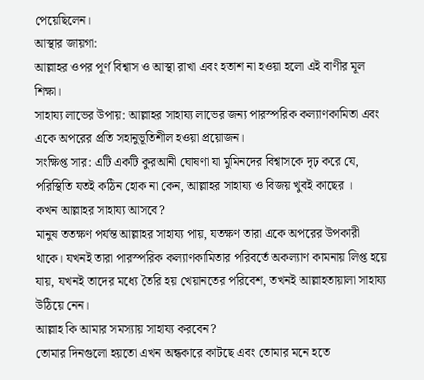পেয়েছিলেন।
আস্থার জায়গা:
আল্লাহর ওপর পূর্ণ বিশ্বাস ও আস্থা রাখা এবং হতাশ না হওয়া হলো এই বাণীর মূল শিক্ষা।
সাহায্য লাভের উপায়: আল্লাহর সাহায্য লাভের জন্য পারস্পরিক কল্যাণকামিতা এবং একে অপরের প্রতি সহানুভূতিশীল হওয়া প্রয়োজন।
সংক্ষিপ্ত সার: এটি একটি কুরআনী ঘোষণা যা মুমিনদের বিশ্বাসকে দৃঢ় করে যে, পরিস্থিতি যতই কঠিন হোক না কেন, আল্লাহর সাহায্য ও বিজয় খুবই কাছের ।
কখন আল্লাহর সাহায্য আসবে?
মানুষ ততক্ষণ পর্যন্ত আল্লাহর সাহায্য পায়, যতক্ষণ তারা একে অপরের উপকারী থাকে। যখনই তারা পারস্পরিক কল্যাণকামিতার পরিবর্তে অকল্যাণ কামনায় লিপ্ত হয়ে যায়, যখনই তাদের মধ্যে তৈরি হয় খেয়ানতের পরিবেশ, তখনই আল্লাহতায়ালা সাহায্য উঠিয়ে নেন।
আল্লাহ কি আমার সমস্যায় সাহায্য করবেন?
তোমার দিনগুলো হয়তো এখন অন্ধকারে কাটছে এবং তোমার মনে হতে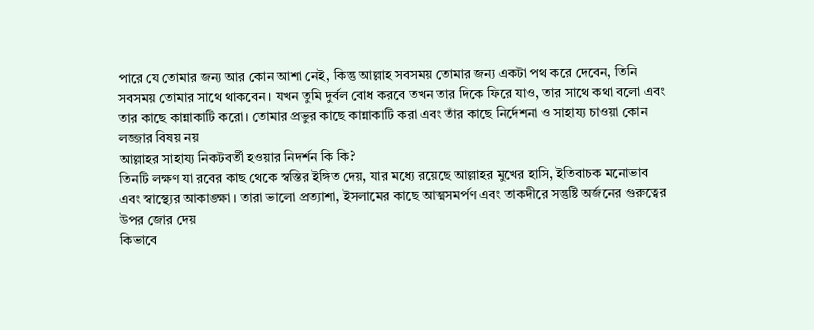পারে যে তোমার জন্য আর কোন আশা নেই, কিন্তু আল্লাহ সবসময় তোমার জন্য একটা পথ করে দেবেন, তিনি সবসময় তোমার সাথে থাকবেন । যখন তুমি দুর্বল বোধ করবে তখন তার দিকে ফিরে যাও, তার সাথে কথা বলো এবং তার কাছে কান্নাকাটি করো। তোমার প্রভুর কাছে কান্নাকাটি করা এবং তাঁর কাছে নির্দেশনা ও সাহায্য চাওয়া কোন লজ্জার বিষয় নয়
আল্লাহর সাহায্য নিকটবর্তী হওয়ার নিদর্শন কি কি?
তিনটি লক্ষণ যা রবের কাছ থেকে স্বস্তির ইঙ্গিত দেয়, যার মধ্যে রয়েছে আল্লাহর মুখের হাসি, ইতিবাচক মনোভাব এবং স্বাস্থ্যের আকাঙ্ক্ষা । তারা ভালো প্রত্যাশা, ইসলামের কাছে আত্মসমর্পণ এবং তাকদীরে সন্তুষ্টি অর্জনের গুরুত্বের উপর জোর দেয়
কিভাবে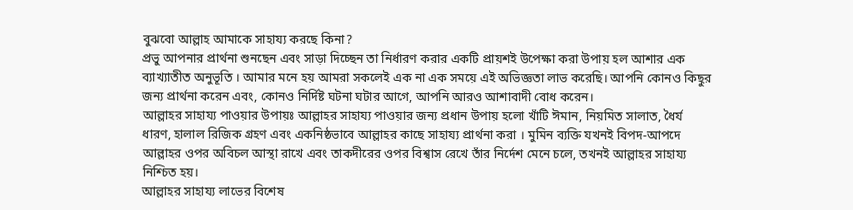বুঝবো আল্লাহ আমাকে সাহায্য করছে কিনা?
প্রভু আপনার প্রার্থনা শুনছেন এবং সাড়া দিচ্ছেন তা নির্ধারণ করার একটি প্রায়শই উপেক্ষা করা উপায় হল আশার এক ব্যাখ্যাতীত অনুভূতি । আমার মনে হয় আমরা সকলেই এক না এক সময়ে এই অভিজ্ঞতা লাভ করেছি। আপনি কোনও কিছুর জন্য প্রার্থনা করেন এবং, কোনও নির্দিষ্ট ঘটনা ঘটার আগে, আপনি আরও আশাবাদী বোধ করেন।
আল্লাহর সাহায্য পাওয়ার উপায়ঃ আল্লাহর সাহায্য পাওয়ার জন্য প্রধান উপায় হলো খাঁটি ঈমান, নিয়মিত সালাত, ধৈর্য ধারণ, হালাল রিজিক গ্রহণ এবং একনিষ্ঠভাবে আল্লাহর কাছে সাহায্য প্রার্থনা করা । মুমিন ব্যক্তি যখনই বিপদ-আপদে আল্লাহর ওপর অবিচল আস্থা রাখে এবং তাকদীরের ওপর বিশ্বাস রেখে তাঁর নির্দেশ মেনে চলে, তখনই আল্লাহর সাহায্য নিশ্চিত হয়।
আল্লাহর সাহায্য লাভের বিশেষ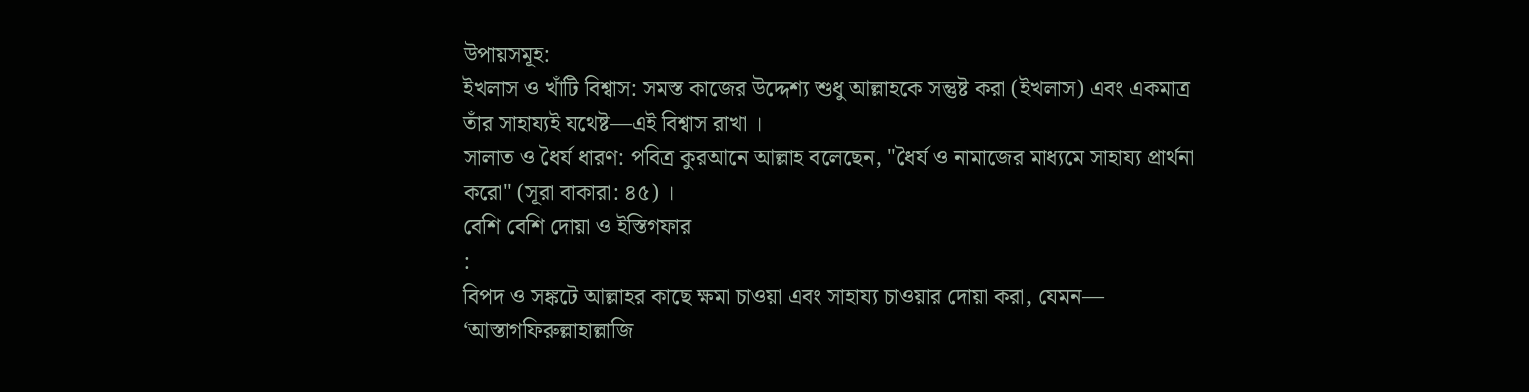উপায়সমূহ:
ইখলাস ও খাঁটি বিশ্বাস: সমস্ত কাজের উদ্দেশ্য শুধু আল্লাহকে সন্তুষ্ট করা (ইখলাস) এবং একমাত্র তাঁর সাহায্যই যথেষ্ট—এই বিশ্বাস রাখা ।
সালাত ও ধৈর্য ধারণ: পবিত্র কুরআনে আল্লাহ বলেছেন, "ধৈর্য ও নামাজের মাধ্যমে সাহায্য প্রার্থনা করো" (সূরা বাকারা: ৪৫) ।
বেশি বেশি দোয়া ও ইস্তিগফার
:
বিপদ ও সঙ্কটে আল্লাহর কাছে ক্ষমা চাওয়া এবং সাহায্য চাওয়ার দোয়া করা, যেমন—
‘আস্তাগফিরুল্লাহাল্লাজি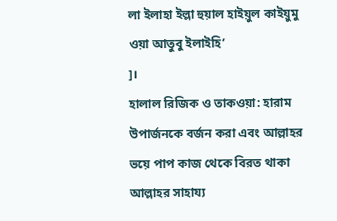লা ইলাহা ইল্লা হুয়াল হাইয়ুল কাইয়ুমু ওয়া আতুবু ইলাইহি’
]।
হালাল রিজিক ও তাকওয়া: হারাম উপার্জনকে বর্জন করা এবং আল্লাহর ভয়ে পাপ কাজ থেকে বিরত থাকা আল্লাহর সাহায্য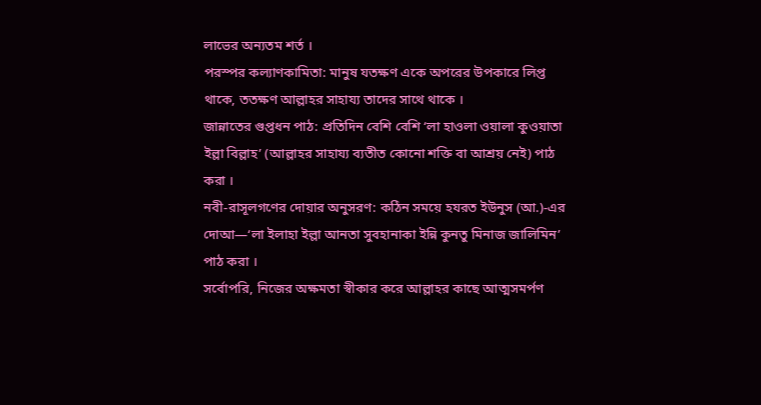লাভের অন্যতম শর্ত ।
পরস্পর কল্যাণকামিতা: মানুষ যতক্ষণ একে অপরের উপকারে লিপ্ত থাকে, ততক্ষণ আল্লাহর সাহায্য তাদের সাথে থাকে ।
জান্নাতের গুপ্তধন পাঠ: প্রতিদিন বেশি বেশি ‘লা হাওলা ওয়ালা কুওয়াতা ইল্লা বিল্লাহ’ (আল্লাহর সাহায্য ব্যতীত কোনো শক্তি বা আশ্রয় নেই) পাঠ করা ।
নবী-রাসূলগণের দোয়ার অনুসরণ: কঠিন সময়ে হযরত ইউনুস (আ.)-এর দোআ—‘লা ইলাহা ইল্লা আনতা সুবহানাকা ইন্নি কুনতু মিনাজ জালিমিন’ পাঠ করা ।
সর্বোপরি, নিজের অক্ষমতা স্বীকার করে আল্লাহর কাছে আত্মসমর্পণ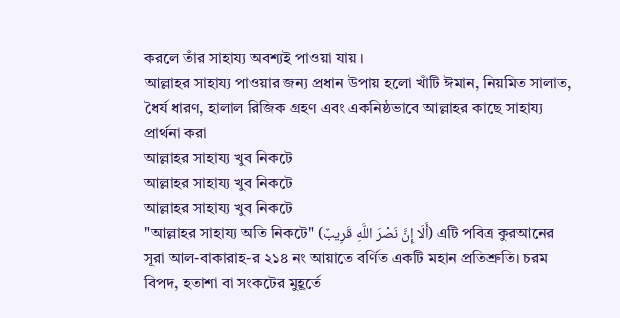করলে তাঁর সাহায্য অবশ্যই পাওয়া যায় ।
আল্লাহর সাহায্য পাওয়ার জন্য প্রধান উপায় হলো খাঁটি ঈমান, নিয়মিত সালাত, ধৈর্য ধারণ, হালাল রিজিক গ্রহণ এবং একনিষ্ঠভাবে আল্লাহর কাছে সাহায্য প্রার্থনা করা
আল্লাহর সাহায্য খুব নিকটে
আল্লাহর সাহায্য খুব নিকটে
আল্লাহর সাহায্য খুব নিকটে
"আল্লাহর সাহায্য অতি নিকটে" (أَلَا إِنَّ نَصْرَ اللَّهِ قَرِيبٌ) এটি পবিত্র কুরআনের সূরা আল-বাকারাহ-র ২১৪ নং আয়াতে বর্ণিত একটি মহান প্রতিশ্রুতি। চরম বিপদ, হতাশা বা সংকটের মুহূর্তে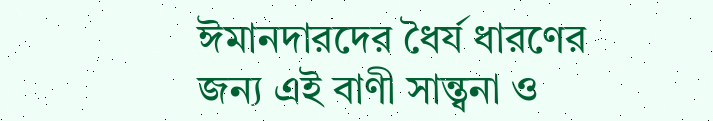ঈমানদারদের ধৈর্য ধারণের জন্য এই বাণী সান্ত্বনা ও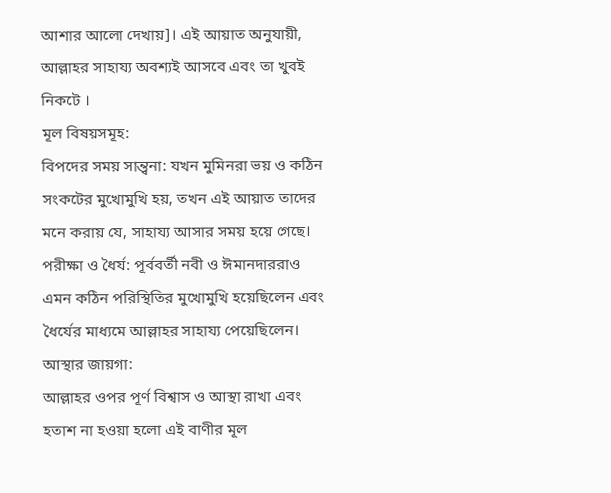আশার আলো দেখায়]। এই আয়াত অনুযায়ী, আল্লাহর সাহায্য অবশ্যই আসবে এবং তা খুবই নিকটে ।
মূল বিষয়সমূহ:
বিপদের সময় সান্ত্বনা: যখন মুমিনরা ভয় ও কঠিন সংকটের মুখোমুখি হয়, তখন এই আয়াত তাদের মনে করায় যে, সাহায্য আসার সময় হয়ে গেছে।
পরীক্ষা ও ধৈর্য: পূর্ববর্তী নবী ও ঈমানদাররাও এমন কঠিন পরিস্থিতির মুখোমুখি হয়েছিলেন এবং ধৈর্যের মাধ্যমে আল্লাহর সাহায্য পেয়েছিলেন।
আস্থার জায়গা:
আল্লাহর ওপর পূর্ণ বিশ্বাস ও আস্থা রাখা এবং হতাশ না হওয়া হলো এই বাণীর মূল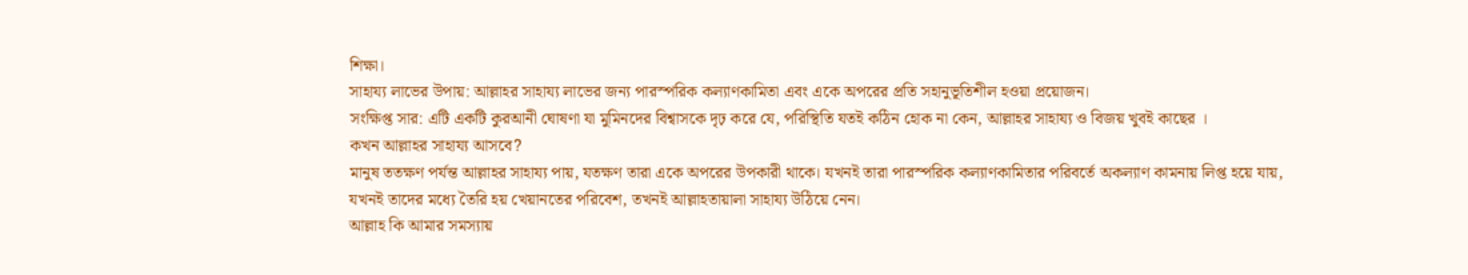শিক্ষা।
সাহায্য লাভের উপায়: আল্লাহর সাহায্য লাভের জন্য পারস্পরিক কল্যাণকামিতা এবং একে অপরের প্রতি সহানুভূতিশীল হওয়া প্রয়োজন।
সংক্ষিপ্ত সার: এটি একটি কুরআনী ঘোষণা যা মুমিনদের বিশ্বাসকে দৃঢ় করে যে, পরিস্থিতি যতই কঠিন হোক না কেন, আল্লাহর সাহায্য ও বিজয় খুবই কাছের ।
কখন আল্লাহর সাহায্য আসবে?
মানুষ ততক্ষণ পর্যন্ত আল্লাহর সাহায্য পায়, যতক্ষণ তারা একে অপরের উপকারী থাকে। যখনই তারা পারস্পরিক কল্যাণকামিতার পরিবর্তে অকল্যাণ কামনায় লিপ্ত হয়ে যায়, যখনই তাদের মধ্যে তৈরি হয় খেয়ানতের পরিবেশ, তখনই আল্লাহতায়ালা সাহায্য উঠিয়ে নেন।
আল্লাহ কি আমার সমস্যায়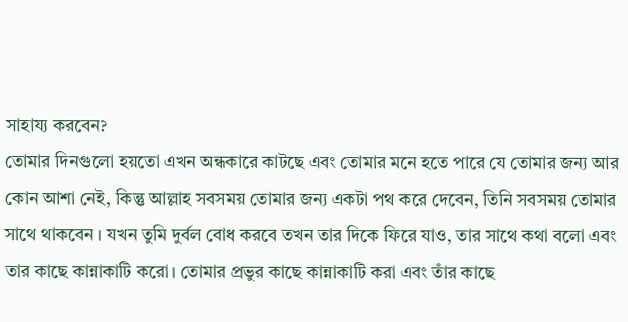সাহায্য করবেন?
তোমার দিনগুলো হয়তো এখন অন্ধকারে কাটছে এবং তোমার মনে হতে পারে যে তোমার জন্য আর কোন আশা নেই, কিন্তু আল্লাহ সবসময় তোমার জন্য একটা পথ করে দেবেন, তিনি সবসময় তোমার সাথে থাকবেন । যখন তুমি দুর্বল বোধ করবে তখন তার দিকে ফিরে যাও, তার সাথে কথা বলো এবং তার কাছে কান্নাকাটি করো। তোমার প্রভুর কাছে কান্নাকাটি করা এবং তাঁর কাছে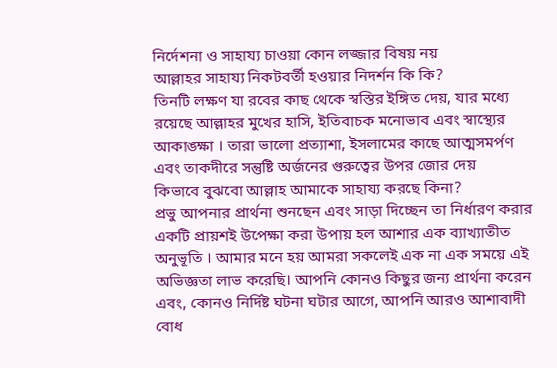নির্দেশনা ও সাহায্য চাওয়া কোন লজ্জার বিষয় নয়
আল্লাহর সাহায্য নিকটবর্তী হওয়ার নিদর্শন কি কি?
তিনটি লক্ষণ যা রবের কাছ থেকে স্বস্তির ইঙ্গিত দেয়, যার মধ্যে রয়েছে আল্লাহর মুখের হাসি, ইতিবাচক মনোভাব এবং স্বাস্থ্যের আকাঙ্ক্ষা । তারা ভালো প্রত্যাশা, ইসলামের কাছে আত্মসমর্পণ এবং তাকদীরে সন্তুষ্টি অর্জনের গুরুত্বের উপর জোর দেয়
কিভাবে বুঝবো আল্লাহ আমাকে সাহায্য করছে কিনা?
প্রভু আপনার প্রার্থনা শুনছেন এবং সাড়া দিচ্ছেন তা নির্ধারণ করার একটি প্রায়শই উপেক্ষা করা উপায় হল আশার এক ব্যাখ্যাতীত অনুভূতি । আমার মনে হয় আমরা সকলেই এক না এক সময়ে এই অভিজ্ঞতা লাভ করেছি। আপনি কোনও কিছুর জন্য প্রার্থনা করেন এবং, কোনও নির্দিষ্ট ঘটনা ঘটার আগে, আপনি আরও আশাবাদী বোধ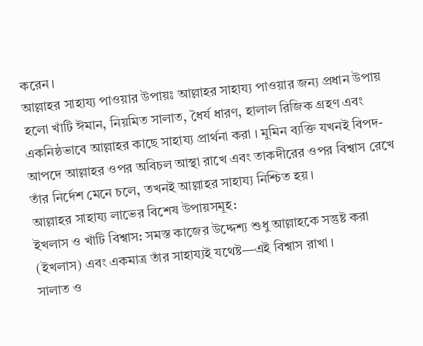করেন।
আল্লাহর সাহায্য পাওয়ার উপায়ঃ আল্লাহর সাহায্য পাওয়ার জন্য প্রধান উপায় হলো খাঁটি ঈমান, নিয়মিত সালাত, ধৈর্য ধারণ, হালাল রিজিক গ্রহণ এবং একনিষ্ঠভাবে আল্লাহর কাছে সাহায্য প্রার্থনা করা । মুমিন ব্যক্তি যখনই বিপদ-আপদে আল্লাহর ওপর অবিচল আস্থা রাখে এবং তাকদীরের ওপর বিশ্বাস রেখে তাঁর নির্দেশ মেনে চলে, তখনই আল্লাহর সাহায্য নিশ্চিত হয়।
আল্লাহর সাহায্য লাভের বিশেষ উপায়সমূহ:
ইখলাস ও খাঁটি বিশ্বাস: সমস্ত কাজের উদ্দেশ্য শুধু আল্লাহকে সন্তুষ্ট করা (ইখলাস) এবং একমাত্র তাঁর সাহায্যই যথেষ্ট—এই বিশ্বাস রাখা ।
সালাত ও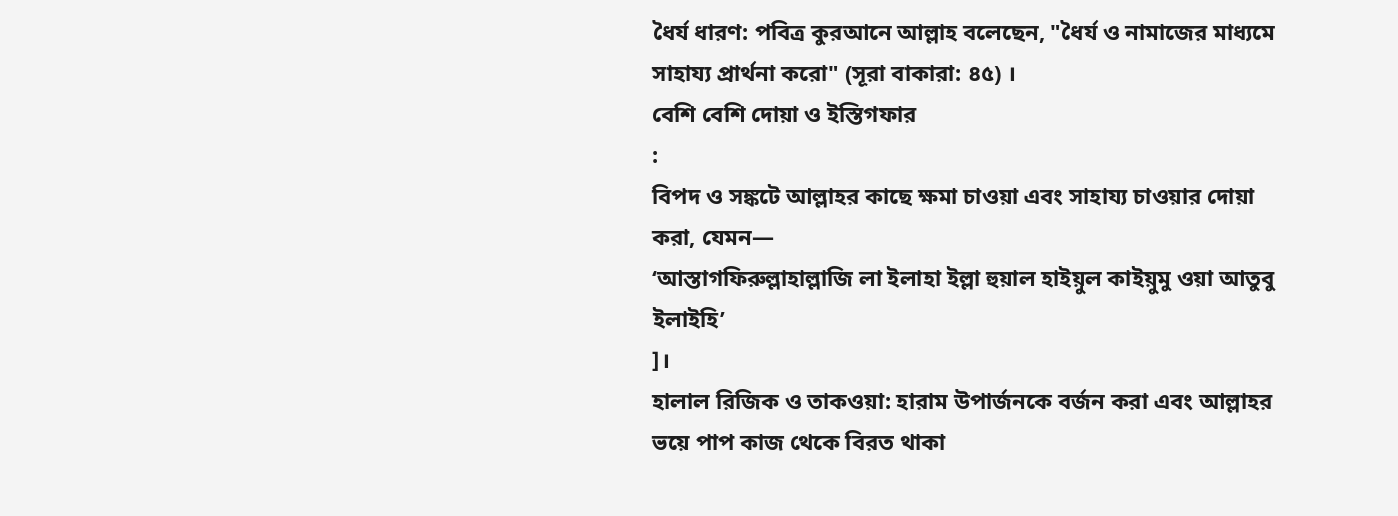ধৈর্য ধারণ: পবিত্র কুরআনে আল্লাহ বলেছেন, "ধৈর্য ও নামাজের মাধ্যমে সাহায্য প্রার্থনা করো" (সূরা বাকারা: ৪৫) ।
বেশি বেশি দোয়া ও ইস্তিগফার
:
বিপদ ও সঙ্কটে আল্লাহর কাছে ক্ষমা চাওয়া এবং সাহায্য চাওয়ার দোয়া করা, যেমন—
‘আস্তাগফিরুল্লাহাল্লাজি লা ইলাহা ইল্লা হুয়াল হাইয়ুল কাইয়ুমু ওয়া আতুবু ইলাইহি’
]।
হালাল রিজিক ও তাকওয়া: হারাম উপার্জনকে বর্জন করা এবং আল্লাহর ভয়ে পাপ কাজ থেকে বিরত থাকা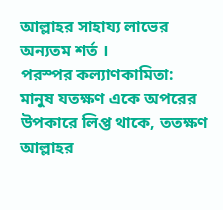আল্লাহর সাহায্য লাভের অন্যতম শর্ত ।
পরস্পর কল্যাণকামিতা: মানুষ যতক্ষণ একে অপরের উপকারে লিপ্ত থাকে, ততক্ষণ আল্লাহর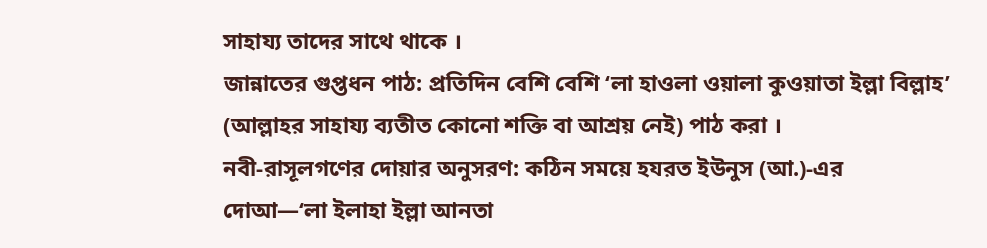সাহায্য তাদের সাথে থাকে ।
জান্নাতের গুপ্তধন পাঠ: প্রতিদিন বেশি বেশি ‘লা হাওলা ওয়ালা কুওয়াতা ইল্লা বিল্লাহ’ (আল্লাহর সাহায্য ব্যতীত কোনো শক্তি বা আশ্রয় নেই) পাঠ করা ।
নবী-রাসূলগণের দোয়ার অনুসরণ: কঠিন সময়ে হযরত ইউনুস (আ.)-এর দোআ—‘লা ইলাহা ইল্লা আনতা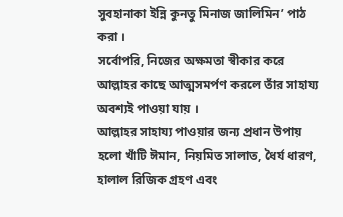সুবহানাকা ইন্নি কুনতু মিনাজ জালিমিন’ পাঠ করা ।
সর্বোপরি, নিজের অক্ষমতা স্বীকার করে আল্লাহর কাছে আত্মসমর্পণ করলে তাঁর সাহায্য অবশ্যই পাওয়া যায় ।
আল্লাহর সাহায্য পাওয়ার জন্য প্রধান উপায় হলো খাঁটি ঈমান, নিয়মিত সালাত, ধৈর্য ধারণ, হালাল রিজিক গ্রহণ এবং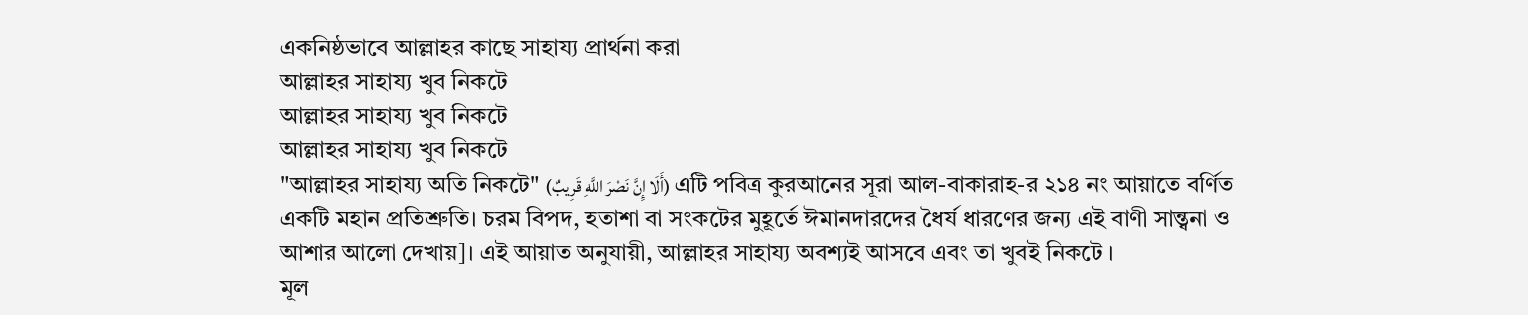একনিষ্ঠভাবে আল্লাহর কাছে সাহায্য প্রার্থনা করা
আল্লাহর সাহায্য খুব নিকটে
আল্লাহর সাহায্য খুব নিকটে
আল্লাহর সাহায্য খুব নিকটে
"আল্লাহর সাহায্য অতি নিকটে" (أَلَا إِنَّ نَصْرَ اللَّهِ قَرِيبٌ) এটি পবিত্র কুরআনের সূরা আল-বাকারাহ-র ২১৪ নং আয়াতে বর্ণিত একটি মহান প্রতিশ্রুতি। চরম বিপদ, হতাশা বা সংকটের মুহূর্তে ঈমানদারদের ধৈর্য ধারণের জন্য এই বাণী সান্ত্বনা ও আশার আলো দেখায়]। এই আয়াত অনুযায়ী, আল্লাহর সাহায্য অবশ্যই আসবে এবং তা খুবই নিকটে ।
মূল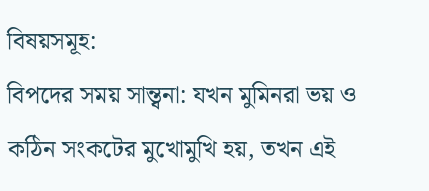বিষয়সমূহ:
বিপদের সময় সান্ত্বনা: যখন মুমিনরা ভয় ও কঠিন সংকটের মুখোমুখি হয়, তখন এই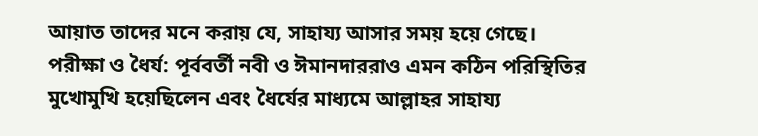আয়াত তাদের মনে করায় যে, সাহায্য আসার সময় হয়ে গেছে।
পরীক্ষা ও ধৈর্য: পূর্ববর্তী নবী ও ঈমানদাররাও এমন কঠিন পরিস্থিতির মুখোমুখি হয়েছিলেন এবং ধৈর্যের মাধ্যমে আল্লাহর সাহায্য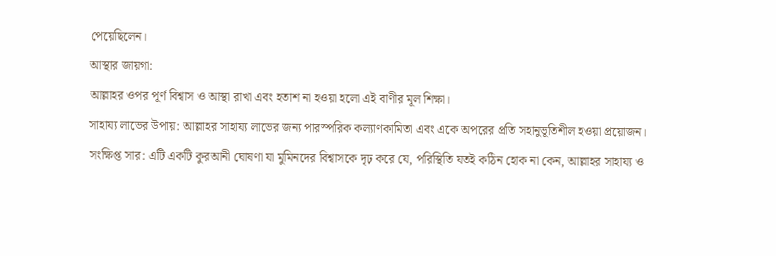পেয়েছিলেন।
আস্থার জায়গা:
আল্লাহর ওপর পূর্ণ বিশ্বাস ও আস্থা রাখা এবং হতাশ না হওয়া হলো এই বাণীর মূল শিক্ষা।
সাহায্য লাভের উপায়: আল্লাহর সাহায্য লাভের জন্য পারস্পরিক কল্যাণকামিতা এবং একে অপরের প্রতি সহানুভূতিশীল হওয়া প্রয়োজন।
সংক্ষিপ্ত সার: এটি একটি কুরআনী ঘোষণা যা মুমিনদের বিশ্বাসকে দৃঢ় করে যে, পরিস্থিতি যতই কঠিন হোক না কেন, আল্লাহর সাহায্য ও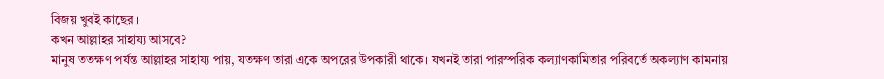বিজয় খুবই কাছের ।
কখন আল্লাহর সাহায্য আসবে?
মানুষ ততক্ষণ পর্যন্ত আল্লাহর সাহায্য পায়, যতক্ষণ তারা একে অপরের উপকারী থাকে। যখনই তারা পারস্পরিক কল্যাণকামিতার পরিবর্তে অকল্যাণ কামনায়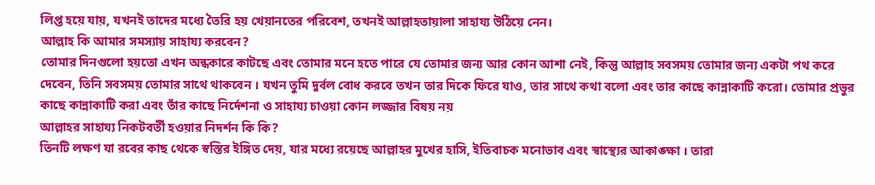লিপ্ত হয়ে যায়, যখনই তাদের মধ্যে তৈরি হয় খেয়ানতের পরিবেশ, তখনই আল্লাহতায়ালা সাহায্য উঠিয়ে নেন।
আল্লাহ কি আমার সমস্যায় সাহায্য করবেন?
তোমার দিনগুলো হয়তো এখন অন্ধকারে কাটছে এবং তোমার মনে হতে পারে যে তোমার জন্য আর কোন আশা নেই, কিন্তু আল্লাহ সবসময় তোমার জন্য একটা পথ করে দেবেন, তিনি সবসময় তোমার সাথে থাকবেন । যখন তুমি দুর্বল বোধ করবে তখন তার দিকে ফিরে যাও, তার সাথে কথা বলো এবং তার কাছে কান্নাকাটি করো। তোমার প্রভুর কাছে কান্নাকাটি করা এবং তাঁর কাছে নির্দেশনা ও সাহায্য চাওয়া কোন লজ্জার বিষয় নয়
আল্লাহর সাহায্য নিকটবর্তী হওয়ার নিদর্শন কি কি?
তিনটি লক্ষণ যা রবের কাছ থেকে স্বস্তির ইঙ্গিত দেয়, যার মধ্যে রয়েছে আল্লাহর মুখের হাসি, ইতিবাচক মনোভাব এবং স্বাস্থ্যের আকাঙ্ক্ষা । তারা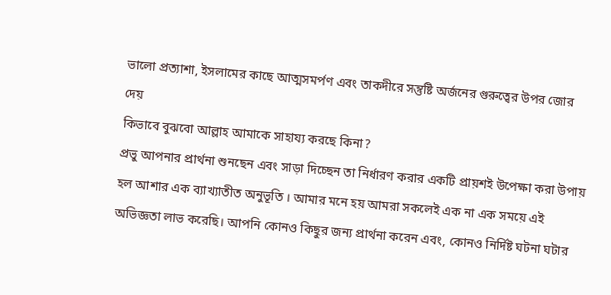ভালো প্রত্যাশা, ইসলামের কাছে আত্মসমর্পণ এবং তাকদীরে সন্তুষ্টি অর্জনের গুরুত্বের উপর জোর দেয়
কিভাবে বুঝবো আল্লাহ আমাকে সাহায্য করছে কিনা?
প্রভু আপনার প্রার্থনা শুনছেন এবং সাড়া দিচ্ছেন তা নির্ধারণ করার একটি প্রায়শই উপেক্ষা করা উপায় হল আশার এক ব্যাখ্যাতীত অনুভূতি । আমার মনে হয় আমরা সকলেই এক না এক সময়ে এই অভিজ্ঞতা লাভ করেছি। আপনি কোনও কিছুর জন্য প্রার্থনা করেন এবং, কোনও নির্দিষ্ট ঘটনা ঘটার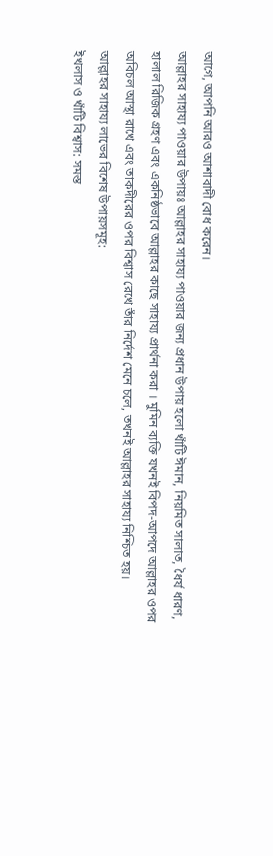আগে, আপনি আরও আশাবাদী বোধ করেন।
আল্লাহর সাহায্য পাওয়ার উপায়ঃ আল্লাহর সাহায্য পাওয়ার জন্য প্রধান উপায় হলো খাঁটি ঈমান, নিয়মিত সালাত, ধৈর্য ধারণ, হালাল রিজিক গ্রহণ এবং একনিষ্ঠভাবে আল্লাহর কাছে সাহায্য প্রার্থনা করা । মুমিন ব্যক্তি যখনই বিপদ-আপদে আল্লাহর ওপর অবিচল আস্থা রাখে এবং তাকদীরের ওপর বিশ্বাস রেখে তাঁর নির্দেশ মেনে চলে, তখনই আল্লাহর সাহায্য নিশ্চিত হয়।
আল্লাহর সাহায্য লাভের বিশেষ উপায়সমূহ:
ইখলাস ও খাঁটি বিশ্বাস: সমস্ত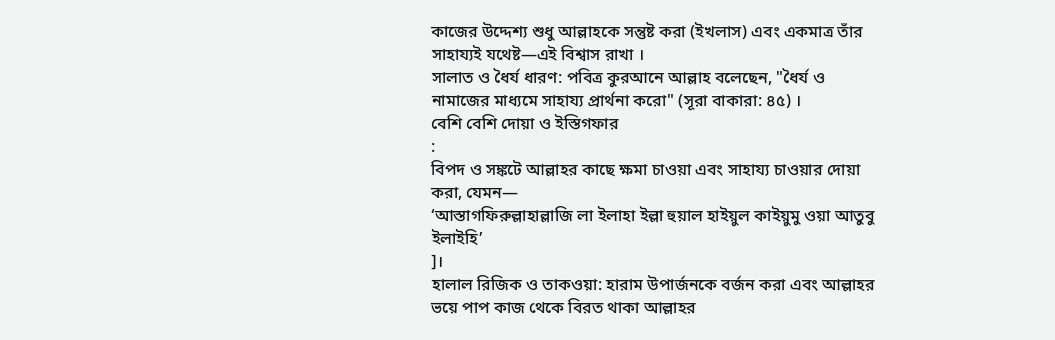কাজের উদ্দেশ্য শুধু আল্লাহকে সন্তুষ্ট করা (ইখলাস) এবং একমাত্র তাঁর সাহায্যই যথেষ্ট—এই বিশ্বাস রাখা ।
সালাত ও ধৈর্য ধারণ: পবিত্র কুরআনে আল্লাহ বলেছেন, "ধৈর্য ও নামাজের মাধ্যমে সাহায্য প্রার্থনা করো" (সূরা বাকারা: ৪৫) ।
বেশি বেশি দোয়া ও ইস্তিগফার
:
বিপদ ও সঙ্কটে আল্লাহর কাছে ক্ষমা চাওয়া এবং সাহায্য চাওয়ার দোয়া করা, যেমন—
‘আস্তাগফিরুল্লাহাল্লাজি লা ইলাহা ইল্লা হুয়াল হাইয়ুল কাইয়ুমু ওয়া আতুবু ইলাইহি’
]।
হালাল রিজিক ও তাকওয়া: হারাম উপার্জনকে বর্জন করা এবং আল্লাহর ভয়ে পাপ কাজ থেকে বিরত থাকা আল্লাহর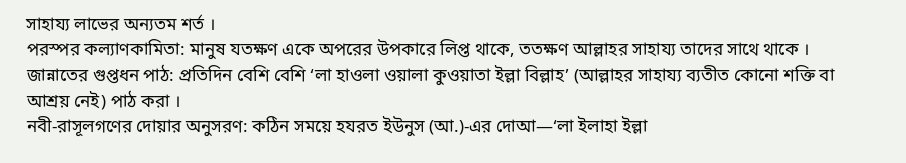সাহায্য লাভের অন্যতম শর্ত ।
পরস্পর কল্যাণকামিতা: মানুষ যতক্ষণ একে অপরের উপকারে লিপ্ত থাকে, ততক্ষণ আল্লাহর সাহায্য তাদের সাথে থাকে ।
জান্নাতের গুপ্তধন পাঠ: প্রতিদিন বেশি বেশি ‘লা হাওলা ওয়ালা কুওয়াতা ইল্লা বিল্লাহ’ (আল্লাহর সাহায্য ব্যতীত কোনো শক্তি বা আশ্রয় নেই) পাঠ করা ।
নবী-রাসূলগণের দোয়ার অনুসরণ: কঠিন সময়ে হযরত ইউনুস (আ.)-এর দোআ—‘লা ইলাহা ইল্লা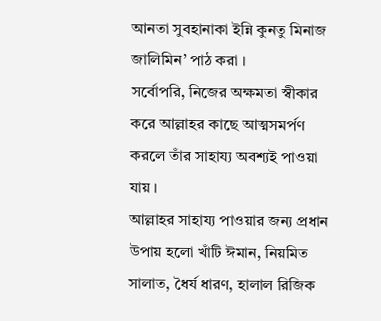আনতা সুবহানাকা ইন্নি কুনতু মিনাজ জালিমিন’ পাঠ করা ।
সর্বোপরি, নিজের অক্ষমতা স্বীকার করে আল্লাহর কাছে আত্মসমর্পণ করলে তাঁর সাহায্য অবশ্যই পাওয়া যায় ।
আল্লাহর সাহায্য পাওয়ার জন্য প্রধান উপায় হলো খাঁটি ঈমান, নিয়মিত সালাত, ধৈর্য ধারণ, হালাল রিজিক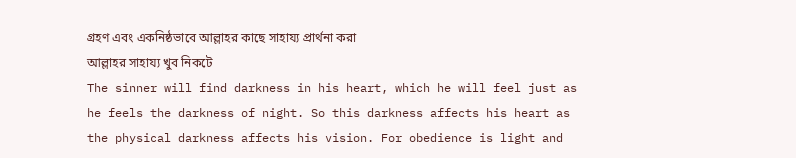গ্রহণ এবং একনিষ্ঠভাবে আল্লাহর কাছে সাহায্য প্রার্থনা করা
আল্লাহর সাহায্য খুব নিকটে
The sinner will find darkness in his heart, which he will feel just as he feels the darkness of night. So this darkness affects his heart as the physical darkness affects his vision. For obedience is light and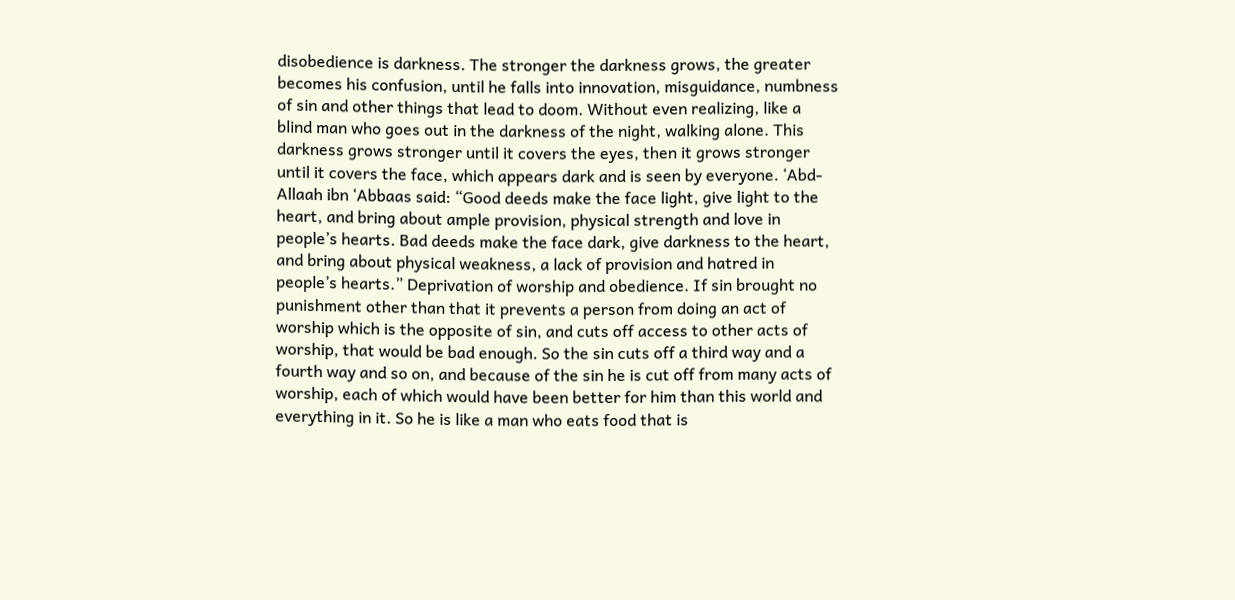disobedience is darkness. The stronger the darkness grows, the greater becomes his confusion, until he falls into innovation, misguidance, numbness of sin and other things that lead to doom. Without even realizing, like a blind man who goes out in the darkness of the night, walking alone. This darkness grows stronger until it covers the eyes, then it grows stronger until it covers the face, which appears dark and is seen by everyone. ‘Abd-Allaah ibn ‘Abbaas said: “Good deeds make the face light, give light to the heart, and bring about ample provision, physical strength and love in people’s hearts. Bad deeds make the face dark, give darkness to the heart, and bring about physical weakness, a lack of provision and hatred in people’s hearts.” Deprivation of worship and obedience. If sin brought no punishment other than that it prevents a person from doing an act of worship which is the opposite of sin, and cuts off access to other acts of worship, that would be bad enough. So the sin cuts off a third way and a fourth way and so on, and because of the sin he is cut off from many acts of worship, each of which would have been better for him than this world and everything in it. So he is like a man who eats food that is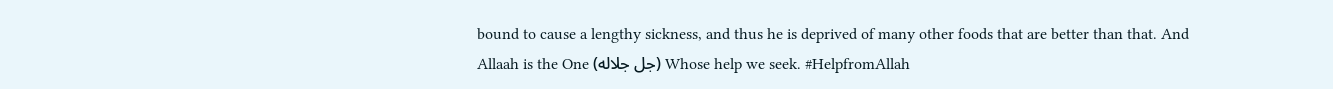bound to cause a lengthy sickness, and thus he is deprived of many other foods that are better than that. And Allaah is the One (جل جلاله) Whose help we seek. #HelpfromAllah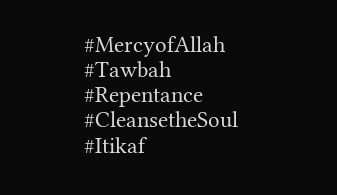#MercyofAllah #Tawbah #Repentance #CleansetheSoul #Itikaf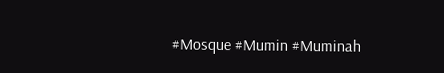#Mosque #Mumin #Muminah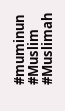#muminun #Muslim #Muslimah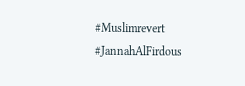#Muslimrevert #JannahAlFirdous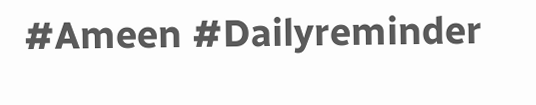#Ameen #Dailyreminder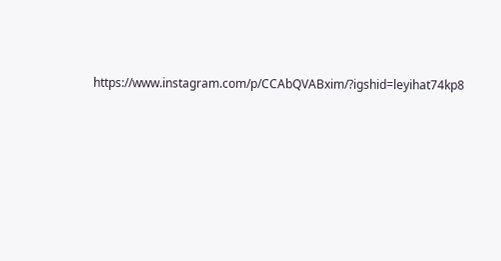https://www.instagram.com/p/CCAbQVABxim/?igshid=leyihat74kp8